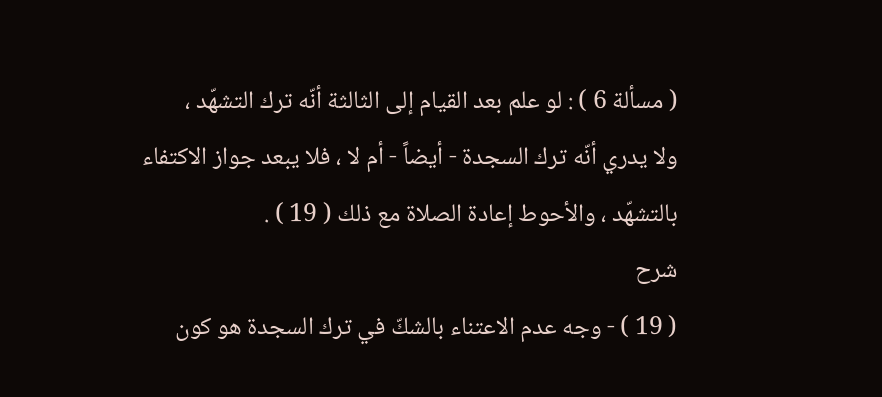( مسألة 6 ) : لو علم بعد القيام إلى الثالثة أنّه ترك التشهّد ،
ولا يدري أنّه ترك السجدة - أيضاً - أم لا ، فلا يبعد جواز الاكتفاء بالتشهّد ، والأحوط إعادة الصلاة مع ذلك ( 19 ) .
شرح
( 19 ) - وجه عدم الاعتناء بالشكّ في ترك السجدة هو كون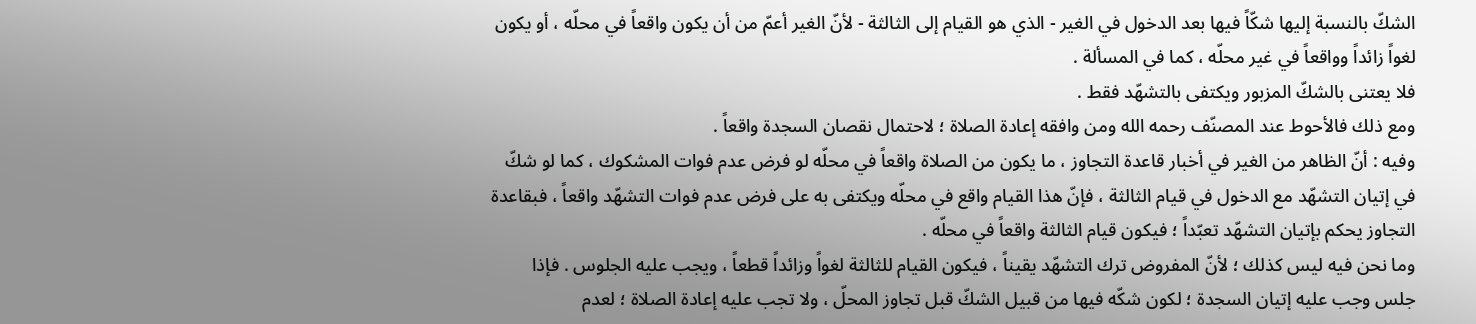الشكّ بالنسبة إليها شكّاً فيها بعد الدخول في الغير - الذي هو القيام إلى الثالثة - لأنّ الغير أعمّ من أن يكون واقعاً في محلّه ، أو يكون لغواً زائداً وواقعاً في غير محلّه ، كما في المسألة .
فلا يعتنى بالشكّ المزبور ويكتفى بالتشهّد فقط .
ومع ذلك فالأحوط عند المصنّف رحمه الله ومن وافقه إعادة الصلاة ؛ لاحتمال نقصان السجدة واقعاً .
وفيه : أنّ الظاهر من الغير في أخبار قاعدة التجاوز ، ما يكون من الصلاة واقعاً في محلّه لو فرض عدم فوات المشكوك ، كما لو شكّ في إتيان التشهّد مع الدخول في قيام الثالثة ، فإنّ هذا القيام واقع في محلّه ويكتفى به على فرض عدم فوات التشهّد واقعاً ، فبقاعدة التجاوز يحكم بإتيان التشهّد تعبّداً ؛ فيكون قيام الثالثة واقعاً في محلّه .
وما نحن فيه ليس كذلك ؛ لأنّ المفروض ترك التشهّد يقيناً ، فيكون القيام للثالثة لغواً وزائداً قطعاً ، ويجب عليه الجلوس . فإذا جلس وجب عليه إتيان السجدة ؛ لكون شكّه فيها من قبيل الشكّ قبل تجاوز المحلّ ، ولا تجب عليه إعادة الصلاة ؛ لعدم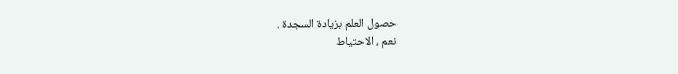حصول العلم بزيادة السجدة .
نعم ، الاحتياط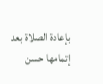بإعادة الصلاة بعد إتمامها حسن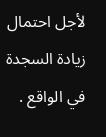لأجل احتمال زيادة السجدة في الواقع .